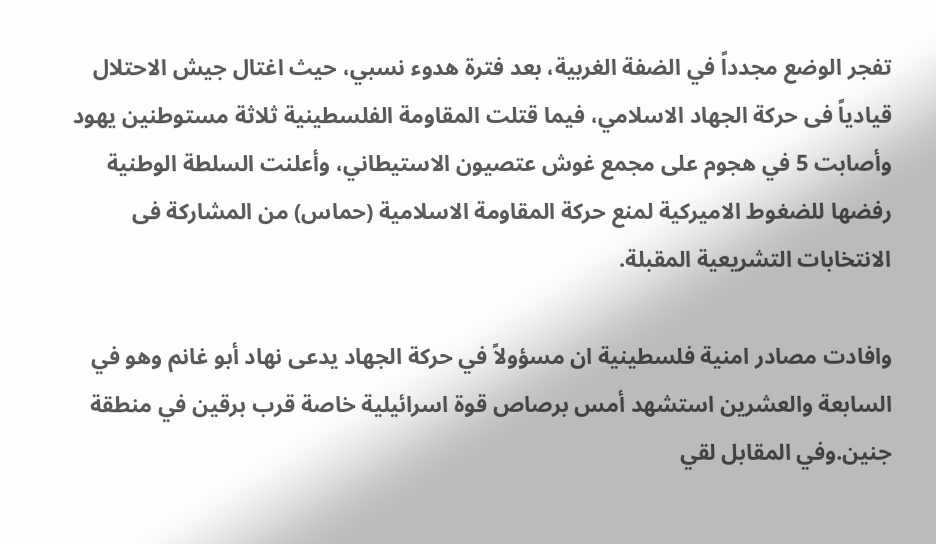تفجر الوضع مجدداً في الضفة الغربية، بعد فترة هدوء نسبي، حيث اغتال جيش الاحتلال قيادياً فى حركة الجهاد الاسلامي، فيما قتلت المقاومة الفلسطينية ثلاثة مستوطنين يهود وأصابت 5 في هجوم على مجمع غوش عتصيون الاستيطاني، وأعلنت السلطة الوطنية رفضها للضغوط الاميركية لمنع حركة المقاومة الاسلامية (حماس) من المشاركة فى الانتخابات التشريعية المقبلة.

وافادت مصادر امنية فلسطينية ان مسؤولاً في حركة الجهاد يدعى نهاد أبو غانم وهو في السابعة والعشرين استشهد أمس برصاص قوة اسرائيلية خاصة قرب برقين في منطقة جنين.وفي المقابل لقي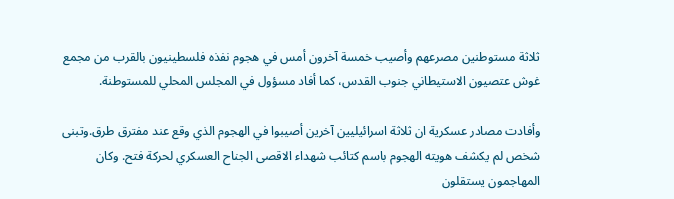ثلاثة مستوطنين مصرعهم وأصيب خمسة آخرون أمس في هجوم نفذه فلسطينيون بالقرب من مجمع غوش عتصيون الاستيطاني جنوب القدس، كما أفاد مسؤول في المجلس المحلي للمستوطنة.

وأفادت مصادر عسكرية ان ثلاثة اسرائيليين آخرين أصيبوا في الهجوم الذي وقع عند مفترق طرق.وتبنى شخص لم يكشف هويته الهجوم باسم كتائب شهداء الاقصى الجناح العسكري لحركة فتح. وكان المهاجمون يستقلون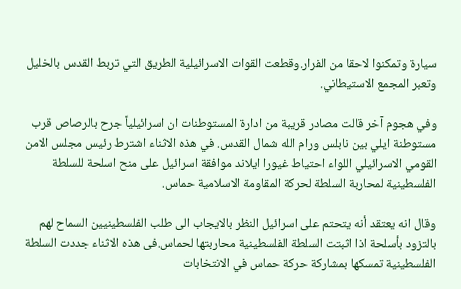سيارة وتمكنوا لاحقا من الفرار.وقطعت القوات الاسرائيلية الطريق التي تربط القدس بالخليل وتعبر المجمع الاستيطاني.

وفي هجوم آخر قالت مصادر قريبة من ادارة المستوطنات ان اسرائيلياً جرح بالرصاص قرب مستوطنة ايلي بين نابلس ورام الله شمال القدس. في هذه الاثناء اشترط رئيس مجلس الامن القومي الاسرائيلي اللواء احتياط غيورا ايلاند موافقة اسرائيل على منح اسلحة للسلطة الفلسطينية لمحاربة السلطة لحركة المقاومة الاسلامية حماس.

وقال انه يعتقد أنه يتحتم على اسرائيل النظر بالايجاب الى طلب الفلسطينيين السماح لهم بالتزود بأسلحة اذا اثبتت السلطة الفلسطينية محاربتها لحماس.فى هذه الاثناء جددت السلطة الفلسطينية تمسكها بمشاركة حركة حماس في الانتخابات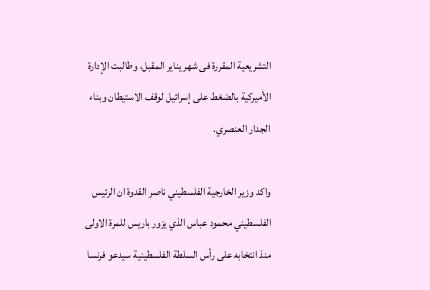التشريعية المقررة فى شهر يناير المقبل، وطالبت الإدارة الأميركية بالضغط على إسرائيل لوقف الاستيطان وبناء الجدار العنصري.

واكد وزير الخارجية الفلسطيني ناصر القدوة ان الرئيس الفلسطيني محمود عباس الذي يزور باريس للمرة الاولى منذ انتخابه على رأس السلطة الفلسطينية سيدعو فرنسا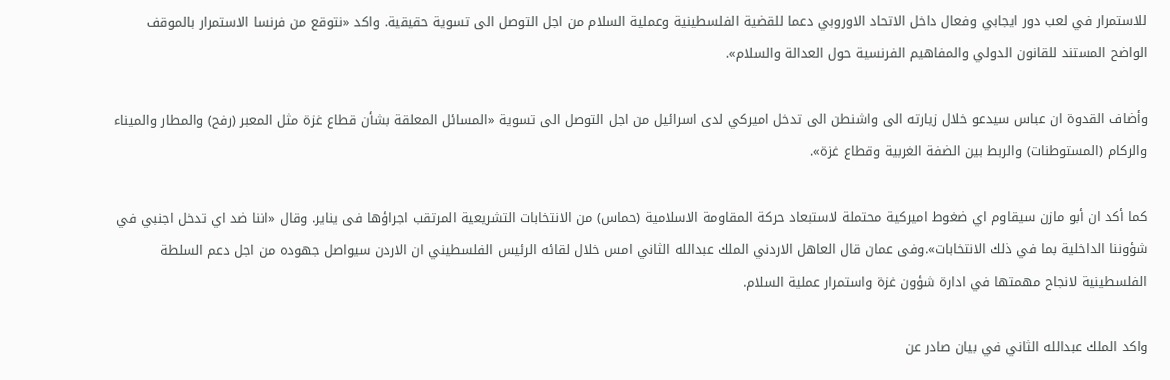للاستمرار في لعب دور ايجابي وفعال داخل الاتحاد الاوروبي دعما للقضية الفلسطينية وعملية السلام من اجل التوصل الى تسوية حقيقية. واكد «نتوقع من فرنسا الاستمرار بالموقف الواضح المستند للقانون الدولي والمفاهيم الفرنسية حول العدالة والسلام».

وأضاف القدوة ان عباس سيدعو خلال زيارته الى واشنطن الى تدخل اميركي لدى اسرائيل من اجل التوصل الى تسوية «المسائل المعلقة بشأن قطاع غزة مثل المعبر (رفح) والمطار والميناء والركام (المستوطنات) والربط بين الضفة الغربية وقطاع غزة».

كما أكد ان أبو مازن سيقاوم اي ضغوط اميركية محتملة لاستبعاد حركة المقاومة الاسلامية (حماس) من الانتخابات التشريعية المرتقب اجراؤها فى يناير. وقال «اننا ضد اي تدخل اجنبي في شؤوننا الداخلية بما في ذلك الانتخابات».وفى عمان قال العاهل الاردني الملك عبدالله الثاني امس خلال لقائه الرئيس الفلسطيني ان الاردن سيواصل جهوده من اجل دعم السلطة الفلسطينية لانجاح مهمتها في ادارة شؤون غزة واستمرار عملية السلام.

واكد الملك عبدالله الثاني في بيان صادر عن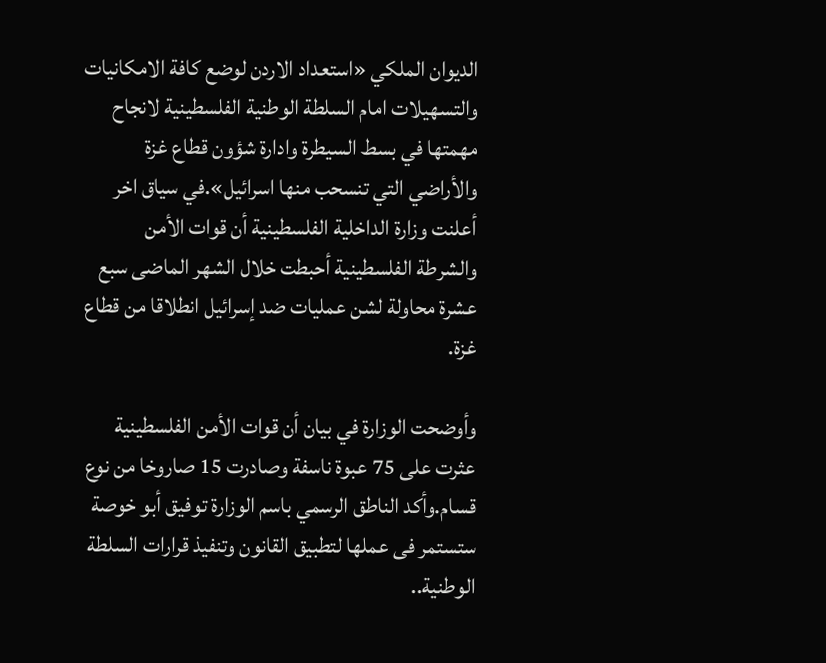الديوان الملكي «استعداد الاردن لوضع كافة الامكانيات والتسهيلات امام السلطة الوطنية الفلسطينية لانجاح مهمتها في بسط السيطرة وادارة شؤون قطاع غزة والأراضي التي تنسحب منها اسرائيل».في سياق اخر أعلنت وزارة الداخلية الفلسطينية أن قوات الأمن والشرطة الفلسطينية أحبطت خلال الشهر الماضى سبع عشرة محاولة لشن عمليات ضد إسرائيل انطلاقا من قطاع غزة.

وأوضحت الوزارة في بيان أن قوات الأمن الفلسطينية عثرت على 75 عبوة ناسفة وصادرت 15 صاروخا من نوع قسام.وأكد الناطق الرسمي باسم الوزارة توفيق أبو خوصة ستستمر فى عملها لتطبيق القانون وتنفيذ قرارات السلطة الوطنية..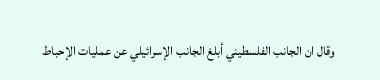وقال ان الجانب الفلسطيني أبلغ الجانب الإسرائيلي عن عمليات الإحباط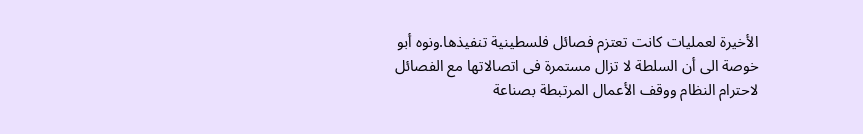الأخيرة لعمليات كانت تعتزم فصائل فلسطينية تنفيذها.ونوه أبو خوصة الى أن السلطة لا تزال مستمرة فى اتصالاتها مع الفصائل لاحترام النظام ووقف الأعمال المرتبطة بصناعة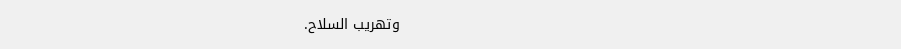وتهريب السلاح.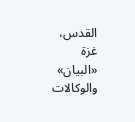القدس، غزة «البيان» والوكالات